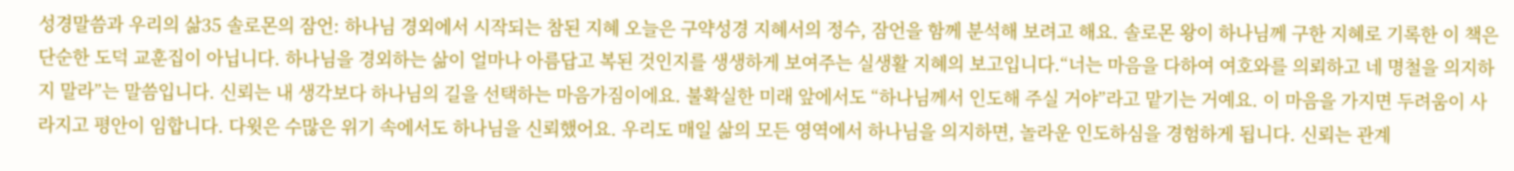성경말씀과 우리의 삶35 솔로몬의 잠언: 하나님 경외에서 시작되는 참된 지혜 오늘은 구약성경 지혜서의 정수, 잠언을 함께 분석해 보려고 해요. 솔로몬 왕이 하나님께 구한 지혜로 기록한 이 책은 단순한 도덕 교훈집이 아닙니다. 하나님을 경외하는 삶이 얼마나 아름답고 복된 것인지를 생생하게 보여주는 실생활 지혜의 보고입니다.“너는 마음을 다하여 여호와를 의뢰하고 네 명철을 의지하지 말라”는 말씀입니다. 신뢰는 내 생각보다 하나님의 길을 선택하는 마음가짐이에요. 불확실한 미래 앞에서도 “하나님께서 인도해 주실 거야”라고 맡기는 거예요. 이 마음을 가지면 두려움이 사라지고 평안이 임합니다. 다윗은 수많은 위기 속에서도 하나님을 신뢰했어요. 우리도 매일 삶의 모든 영역에서 하나님을 의지하면, 놀라운 인도하심을 경험하게 됩니다. 신뢰는 관계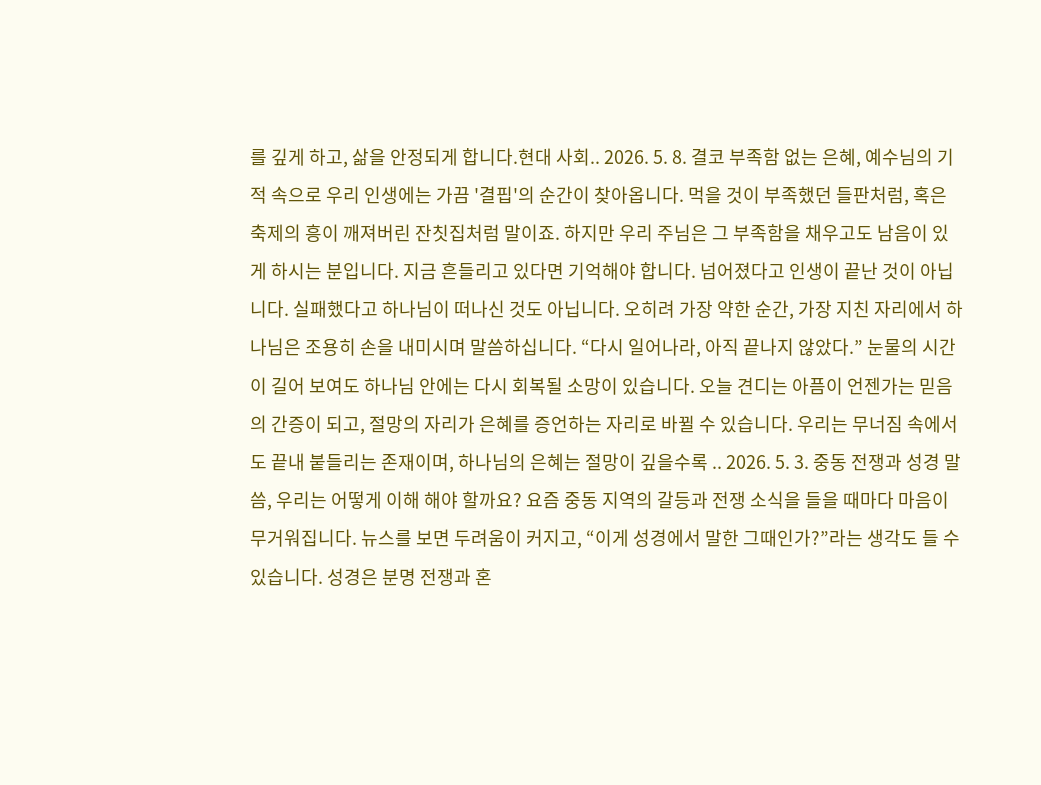를 깊게 하고, 삶을 안정되게 합니다.현대 사회.. 2026. 5. 8. 결코 부족함 없는 은혜, 예수님의 기적 속으로 우리 인생에는 가끔 '결핍'의 순간이 찾아옵니다. 먹을 것이 부족했던 들판처럼, 혹은 축제의 흥이 깨져버린 잔칫집처럼 말이죠. 하지만 우리 주님은 그 부족함을 채우고도 남음이 있게 하시는 분입니다. 지금 흔들리고 있다면 기억해야 합니다. 넘어졌다고 인생이 끝난 것이 아닙니다. 실패했다고 하나님이 떠나신 것도 아닙니다. 오히려 가장 약한 순간, 가장 지친 자리에서 하나님은 조용히 손을 내미시며 말씀하십니다. “다시 일어나라, 아직 끝나지 않았다.” 눈물의 시간이 길어 보여도 하나님 안에는 다시 회복될 소망이 있습니다. 오늘 견디는 아픔이 언젠가는 믿음의 간증이 되고, 절망의 자리가 은혜를 증언하는 자리로 바뀔 수 있습니다. 우리는 무너짐 속에서도 끝내 붙들리는 존재이며, 하나님의 은혜는 절망이 깊을수록 .. 2026. 5. 3. 중동 전쟁과 성경 말씀, 우리는 어떻게 이해 해야 할까요? 요즘 중동 지역의 갈등과 전쟁 소식을 들을 때마다 마음이 무거워집니다. 뉴스를 보면 두려움이 커지고, “이게 성경에서 말한 그때인가?”라는 생각도 들 수 있습니다. 성경은 분명 전쟁과 혼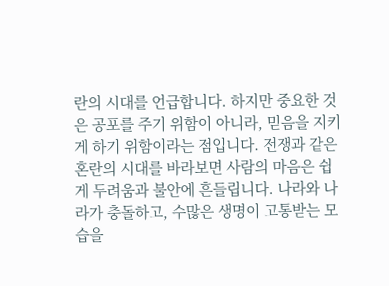란의 시대를 언급합니다. 하지만 중요한 것은 공포를 주기 위함이 아니라, 믿음을 지키게 하기 위함이라는 점입니다. 전쟁과 같은 혼란의 시대를 바라보면 사람의 마음은 쉽게 두려움과 불안에 흔들립니다. 나라와 나라가 충돌하고, 수많은 생명이 고통받는 모습을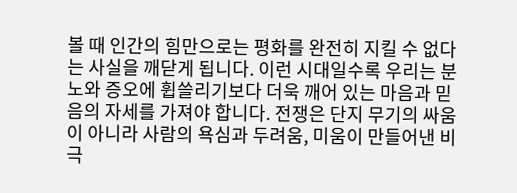볼 때 인간의 힘만으로는 평화를 완전히 지킬 수 없다는 사실을 깨닫게 됩니다. 이런 시대일수록 우리는 분노와 증오에 휩쓸리기보다 더욱 깨어 있는 마음과 믿음의 자세를 가져야 합니다. 전쟁은 단지 무기의 싸움이 아니라 사람의 욕심과 두려움, 미움이 만들어낸 비극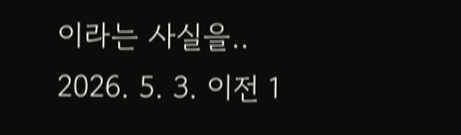이라는 사실을.. 2026. 5. 3. 이전 1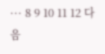··· 8 9 10 11 12 다음